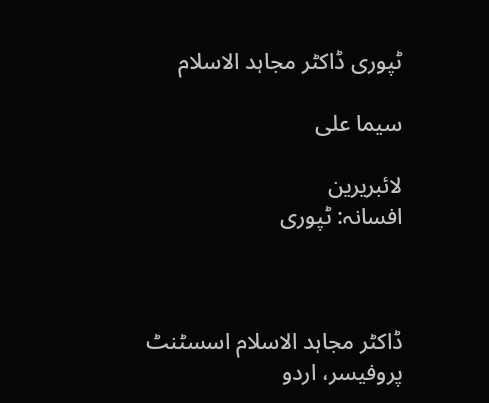ٹپوری ڈاکٹر مجاہد الاسلام

سیما علی

لائبریرین
افسانہ: ٹپوری



ڈاکٹر مجاہد الاسلام اسسٹنٹ پروفیسر، اردو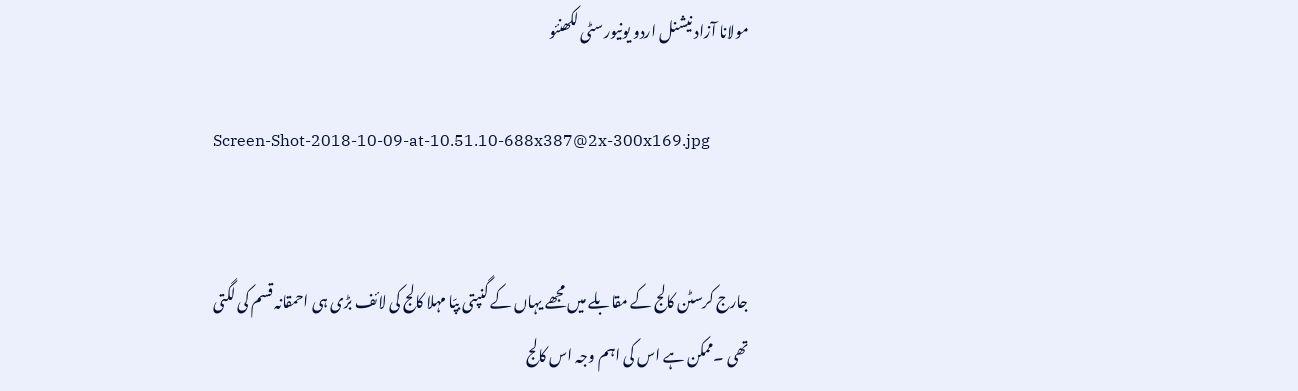مولانا آزاد نیشنل اردو یونیورسٹی لکھنئو

Screen-Shot-2018-10-09-at-10.51.10-688x387@2x-300x169.jpg


جارج کرسٹن کالج کے مقابلے میں مجھے یہاں کے گنپتی بپّا مہلا کالج کی لائف بڑی ہی احمقانہ قسم کی لگتی تھی ۔ممکن ہے اس کی اہم وجہ اس کالج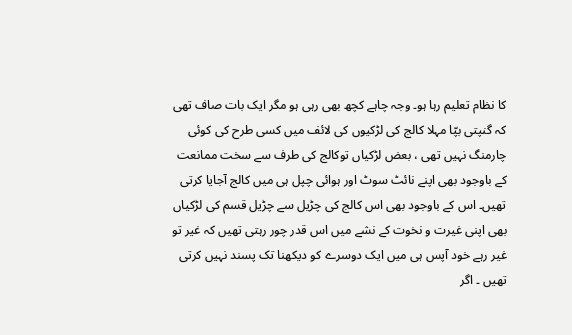کا نظام تعلیم رہا ہو۔ وجہ چاہے کچھ بھی رہی ہو مگر ایک بات صاف تھی کہ گنپتی بپّا مہلا کالج کی لڑکیوں کی لائف میں کسی طرح کی کوئی چارمنگ نہیں تھی ، بعض لڑکیاں توکالج کی طرف سے سخت ممانعت کے باوجود بھی اپنے نائٹ سوٹ اور ہوائی چپل ہی میں کالج آجایا کرتی تھیں۔ اس کے باوجود بھی اس کالج کی چڑیل سے چڑیل قسم کی لڑکیاں بھی اپنی غیرت و نخوت کے نشے میں اس قدر چور رہتی تھیں کہ غیر تو غیر رہے خود آپس ہی میں ایک دوسرے کو دیکھنا تک پسند نہیں کرتی تھیں ۔ اگر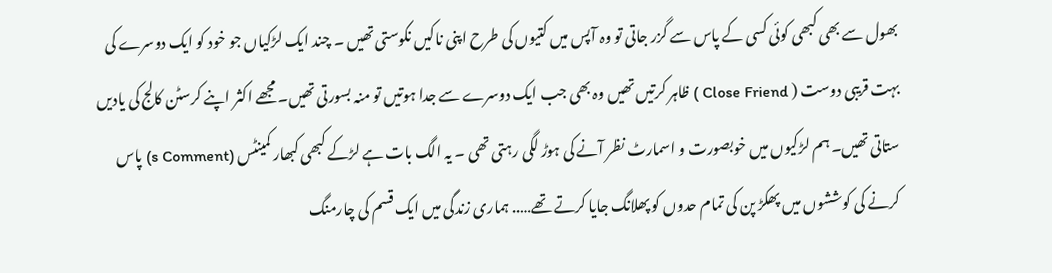بھول سے بھی کبھی کوئی کسی کے پاس سے گزر جاتی تو وہ آپس میں کتیوں کی طرح اپنی ناکیں نکوستی تھیں ۔ چند ایک لڑکیاں جو خود کو ایک دوسرے کی بہت قریبی دوست ( Close Friend ) ظاہر کرتیں تھیں وہ بھی جب ایک دوسرے سے جدا ہوتیں تو منہ بسورتی تھیں۔ مجھے اکثر اپنے کرسٹن کالج کی یادیں ستاتی تھیں۔ ہم لڑکیوں میں خوبصورت و اسمارٹ نظر آنے کی ہوڑ لگی رہتی تھی ۔ یہ الگ بات ہے لڑکے کبھی کبھار کمینٹس (s Comment) پاس کرنے کی کوششوں میں پھکڑ پن کی تمام حدوں کو پھلانگ جایا کرتے تھے….. ہماری زندگی میں ایک قسم کی چارمنگ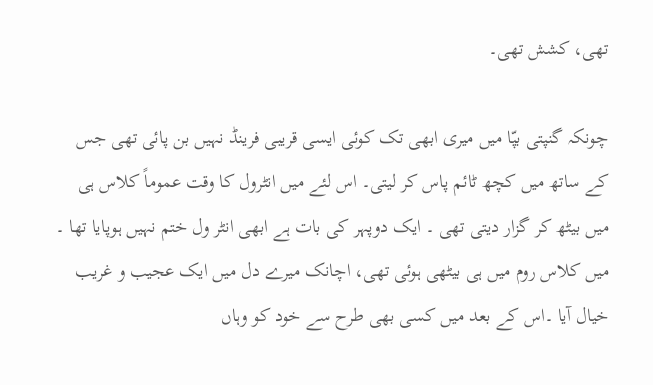تھی، کشش تھی۔

چونکہ گنپتی بپّا میں میری ابھی تک کوئی ایسی قریبی فرینڈ نہیں بن پائی تھی جس کے ساتھ میں کچھ ٹائم پاس کر لیتی۔ اس لئے میں انٹرول کا وقت عموماً کلاس ہی میں بیٹھ کر گزار دیتی تھی ۔ ایک دوپہر کی بات ہے ابھی انٹر ول ختم نہیں ہوپایا تھا ۔ میں کلاس روم میں ہی بیٹھی ہوئی تھی، اچانک میرے دل میں ایک عجیب و غریب خیال آیا ۔اس کے بعد میں کسی بھی طرح سے خود کو وہاں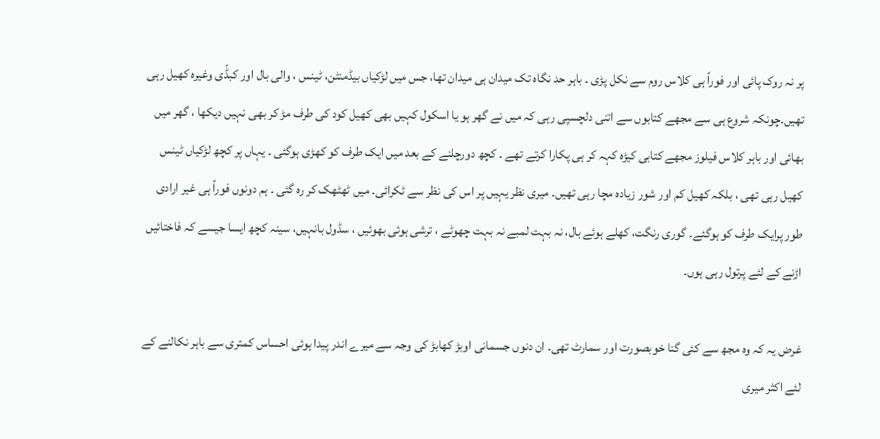پر نہ روک پائی اور فوراً ہی کلاس روم سے نکل پڑی ۔ باہر حد نگاہ تک میدان ہی میدان تھا، جس میں لڑکیاں بیڈمنٹن، ٹینس ، والی بال اور کبڈّی وغیرہ کھیل رہی تھیں۔چونکہ شروع ہی سے مجھے کتابوں سے اتنی دلچسپی رہی کہ میں نے گھر ہو یا اسکول کہیں بھی کھیل کود کی طرف مڑ کر بھی نہیں دیکھا ، گھر میں بھائی اور باہر کلاس فیلوز مجھے کتابی کیڑہ کہہ کر ہی پکارا کرتے تھے ۔ کچھ دورچلنے کے بعد میں ایک طرف کو کھڑی ہوگئی ۔ یہاں پر کچھ لڑکیاں ٹینس کھیل رہی تھی ، بلکہ کھیل کم اور شور زیادہ مچا رہی تھیں۔ میری نظر یہیں پر اس کی نظر سے ٹکرائی۔ میں ٹھٹھک کر رہ گئی ۔ ہم دونوں فوراً ہی غیر ارادی طور پرایک طرف کو ہوگئے۔ گوری رنگت، کھلے ہوئے بال، نہ بہت لمبے نہ بہت چھوٹے ، ترشی ہوئی بھوئیں ، سڈول بانہیں، سینہ کچھ ایسا جیسے کہ فاختائیں اڑنے کے لئے پرتول رہی ہوں۔

غرض یہ کہ وہ مجھ سے کئی گنا خوبصورت اور سمارٹ تھی۔ ان دنوں جسمانی اوبڑ کھابڑ کی وجہ سے میرے اندر پیدا ہوئی احساس کمتری سے باہر نکالنے کے لئے اکثر میری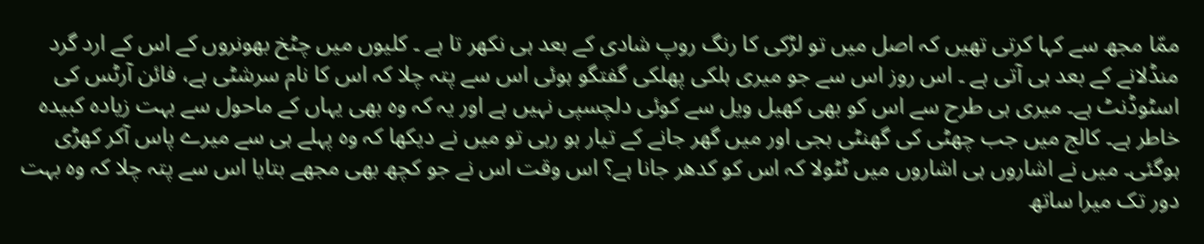ممّا مجھ سے کہا کرتی تھیں کہ اصل میں تو لڑکی کا رنگ روپ شادی کے بعد ہی نکھر تا ہے ۔ کلیوں میں چٹخ بھونروں کے اس کے ارد گرد منڈلانے کے بعد ہی آتی ہے ۔ اس روز اس سے جو میری ہلکی پھلکی گفتگو ہوئی اس سے پتہ چلا کہ اس کا نام سرشٹی ہے، فائن آرٹس کی اسٹوڈنٹ ہے۔ میری ہی طرح سے اس کو بھی کھیل ویل سے کوئی دلچسپی نہیں ہے اور یہ کہ وہ بھی یہاں کے ماحول سے بہت زیادہ کبیدہ خاطر ہے۔ کالج میں جب چھٹی کی گھنٹی بجی اور میں گھر جانے کے تیار ہو رہی تو میں نے دیکھا کہ وہ پہلے ہی سے میرے پاس آکر کھڑی ہوگئی۔ میں نے اشاروں ہی اشاروں میں ٹٹولا کہ اس کو کدھر جانا ہے؟ اس وقت اس نے جو کچھ بھی مجھے بتایا اس سے پتہ چلا کہ وہ بہت دور تک میرا ساتھ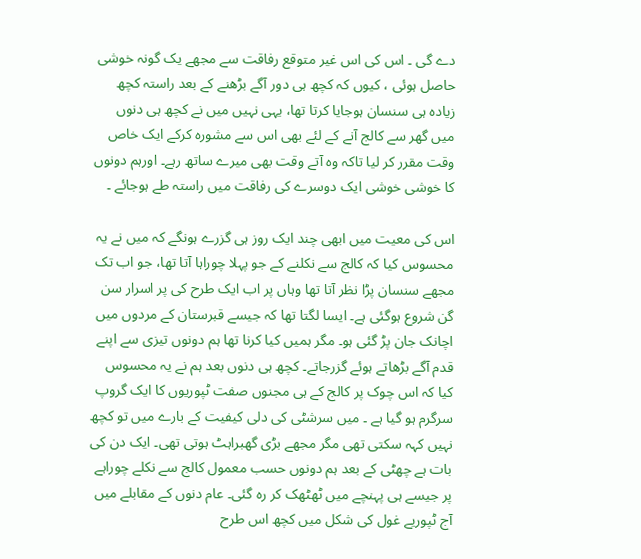دے گی ۔ اس کی اس غیر متوقع رفاقت سے مجھے یک گونہ خوشی حاصل ہوئی ، کیوں کہ کچھ ہی دور آگے بڑھنے کے بعد راستہ کچھ زیادہ ہی سنسان ہوجایا کرتا تھا، یہی نہیں میں نے کچھ ہی دنوں میں گھر سے کالج آنے کے لئے بھی اس سے مشورہ کرکے ایک خاص وقت مقرر کر لیا تاکہ وہ آتے وقت بھی میرے ساتھ رہے۔ اورہم دونوں کا خوشی خوشی ایک دوسرے کی رفاقت میں راستہ طے ہوجائے ۔

اس کی معیت میں ابھی چند ایک روز ہی گزرے ہونگے کہ میں نے یہ محسوس کیا کہ کالج سے نکلنے کے جو پہلا چوراہا آتا تھا، جو اب تک مجھے سنسان پڑا نظر آتا تھا وہاں پر اب ایک طرح کی پر اسرار سن گن شروع ہوگئی ہے۔ ایسا لگتا تھا کہ جیسے قبرستان کے مردوں میں اچانک جان پڑ گئی ہو۔ مگر ہمیں کیا کرنا تھا ہم دونوں تیزی سے اپنے قدم آگے بڑھاتے ہوئے گزرجاتے۔ کچھ ہی دنوں بعد ہم نے یہ محسوس کیا کہ اس چوک پر کالج کے ہی مجنوں صفت ٹپوریوں کا ایک گروپ سرگرم ہو گیا ہے ۔ میں سرشٹی کی دلی کیفیت کے بارے میں تو کچھ نہیں کہہ سکتی تھی مگر مجھے بڑی گھبراہٹ ہوتی تھی۔ ایک دن کی بات ہے چھٹی کے بعد ہم دونوں حسب معمول کالج سے نکلے چوراہے پر جیسے ہی پہنچے میں ٹھٹھک کر رہ گئی۔ عام دنوں کے مقابلے میں آج ٹپوریے غول کی شکل میں کچھ اس طرح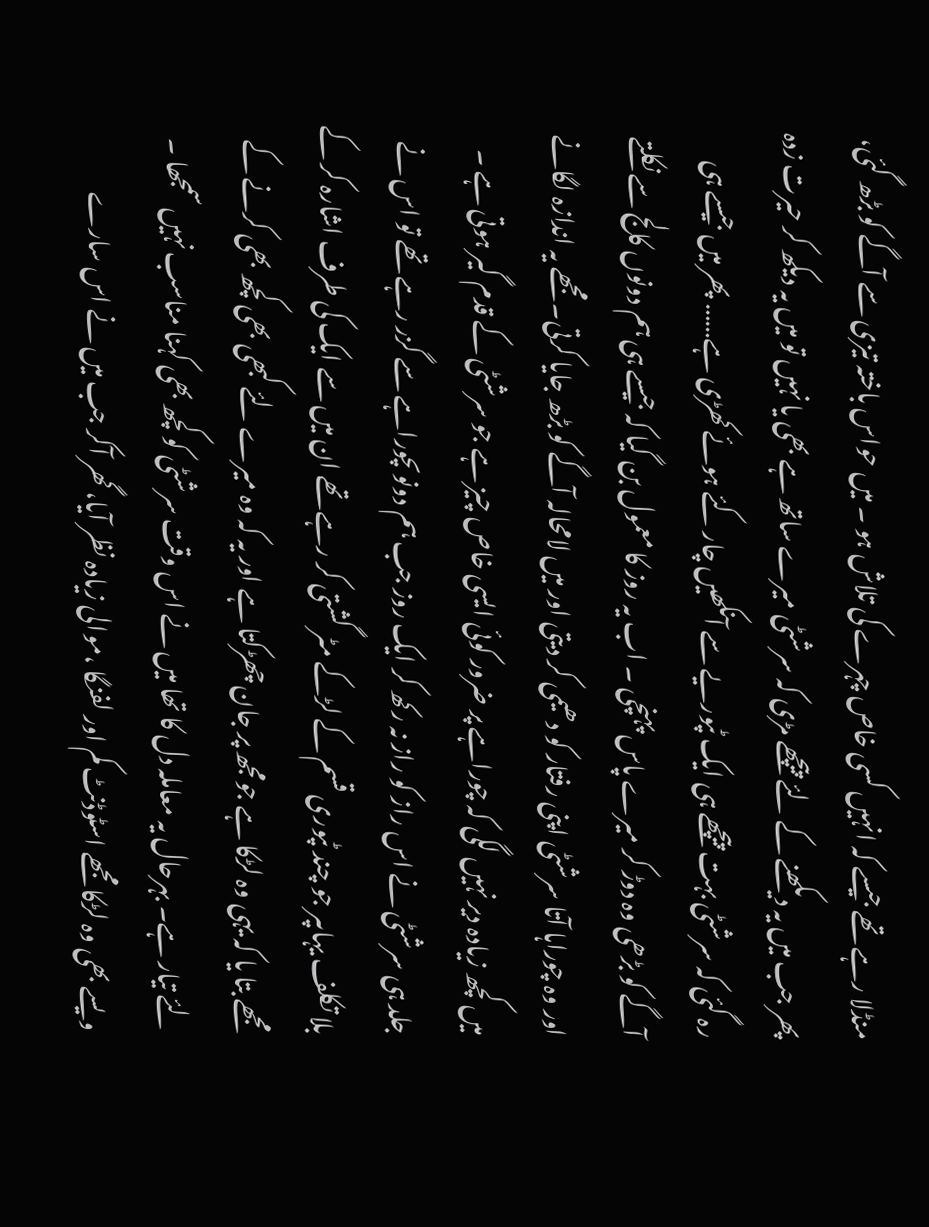منڈلا رہے تھے جیسے کہ انہیں کسی خاص چہرے کی تلاش ہو ۔ میں حواس باختہ تیزی سے آگے کو بڑھ گئی، پھر جب میں یہ دیکھنے کے لئے پیچھے مڑی کہ سرشٹی میرے ساتھ ہے بھی یا نہیں تو میں یہ دیکھ کر حیرت زدہ رہ گئی کہ سرشٹی بہت پیچھے ہی ایک ٹپوریے سے آنکھیں چار کئے ہوئے کھڑی ہے…… پھر میں جیسے ہی آگے کو بڑھی وہ دوڑ کر میرے پاس پہنچی ۔ اب یہ روز کا معمول بن گیا کہ جیسے ہی ہم دونوں کالج سے نکلتے اور وہ چوراہا آتا سرشٹی اپنی رفتار کو دھیمی کر دیتی اور میں لامحالہ آگے کو بڑھ جایا کرتی۔ مجھے یہ اندازہ لگانے میں کچھ زیادہ دیر نہیں لگی کہ چوراہے پر ضرور کوئی ایسی خاص چیز ہے جو سرشٹی کے قدم گیر ہوتی ہے ۔ جلد ہی سرشٹی نے اس راز کو راز نہ رکھ کر ایک روز جب ہم دونوںچوراہے سے گزر رہے تھے تو اس نے بلا تکلف یہاںپر جو چند ٹپوری قسم کے لڑکے مٹر گشتی کر رہے تھے ان میں سے ایک کی طرف اشارہ کر کے مجھے بتا یا کہ یہی وہ لڑکا ہے جومجھ پر جان چھڑکتا ہے اور یہ کہ وہ میرے لئے کبھی بھی کچھ بھی کرنے کے لئے تیار ہے۔ بہرحال یہ معاملہ دل کا تھا میں نے اس وقت سرشٹی کو کچھ بھی کہنا مناسب نہیں سمجھا ۔ ویسے بھی وہ لڑکا مجھے اسٹوڈنٹ کم اور لفنگا ،موالی زیادہ نظر آیا، گھر آکر جب میں نے اس سارے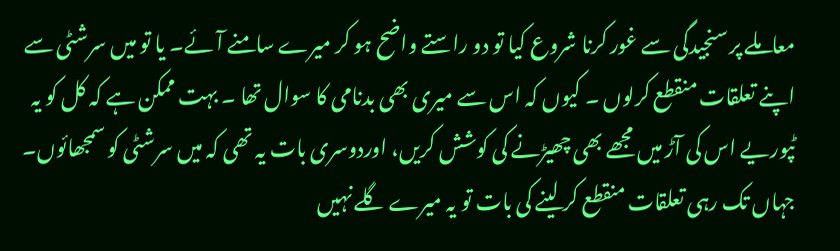معاملے پر سنجیدگی سے غور کرنا شروع کیا تو دو راستے واضح ہو کر میرے سامنے آئے۔ یا تو میں سرشٹی سے اپنے تعلقات منقطع کرلوں ۔ کیوں کہ اس سے میری بھی بدنامی کا سوال تھا ۔ بہت ممکن ہے کہ کل کو یہ ٹپوریے اس کی آڑ میں مجھے بھی چھیڑنے کی کوشش کریں، اوردوسری بات یہ تھی کہ میں سرشٹی کو سمجھائوں۔ جہاں تک رہی تعلقات منقطع کر لینے کی بات تو یہ میرے گلے نہیں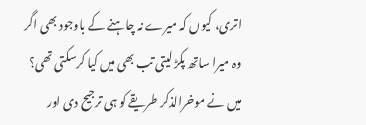اتری، کیوں کہ میرے نہ چاہنے کے باوجود بھی اگر وہ میرا ساتھ پکڑ لیتی تب بھی میں کیا کرسکتی تھی؟ میں نے موخرالذکر طریقے کو ہی ترجیح دی اور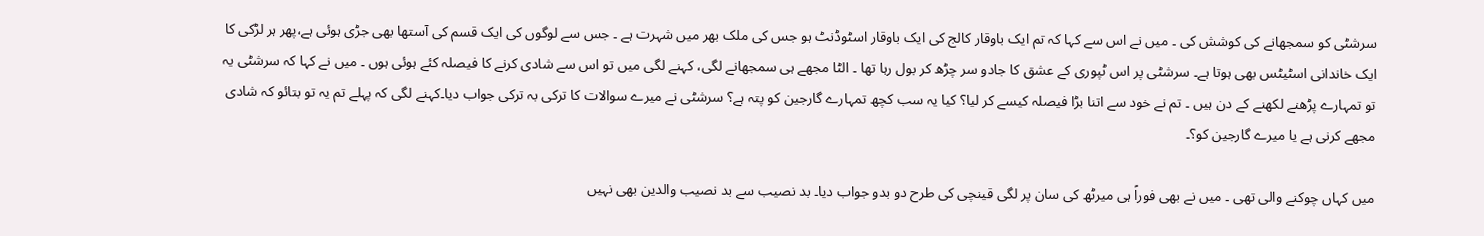سرشٹی کو سمجھانے کی کوشش کی ۔ میں نے اس سے کہا کہ تم ایک باوقار کالج کی ایک باوقار اسٹوڈنٹ ہو جس کی ملک بھر میں شہرت ہے ۔ جس سے لوگوں کی ایک قسم کی آستھا بھی جڑی ہوئی ہے،پھر ہر لڑکی کا ایک خاندانی اسٹیٹس بھی ہوتا ہے۔ سرشٹی پر اس ٹپوری کے عشق کا جادو سر چڑھ کر بول رہا تھا ۔ الٹا مجھے ہی سمجھانے لگی، کہنے لگی میں تو اس سے شادی کرنے کا فیصلہ کئے ہوئی ہوں ۔ میں نے کہا کہ سرشٹی یہ تو تمہارے پڑھنے لکھنے کے دن ہیں ۔ تم نے خود سے اتنا بڑا فیصلہ کیسے کر لیا؟ کیا یہ سب کچھ تمہارے گارجین کو پتہ ہے؟ سرشٹی نے میرے سوالات کا ترکی بہ ترکی جواب دیا۔کہنے لگی کہ پہلے تم یہ تو بتائو کہ شادی مجھے کرنی ہے یا میرے گارجین کو؟۔

میں کہاں چوکنے والی تھی ۔ میں نے بھی فوراً ہی میرٹھ کی سان پر لگی قینچی کی طرح دو بدو جواب دیا۔ بد نصیب سے بد نصیب والدین بھی نہیں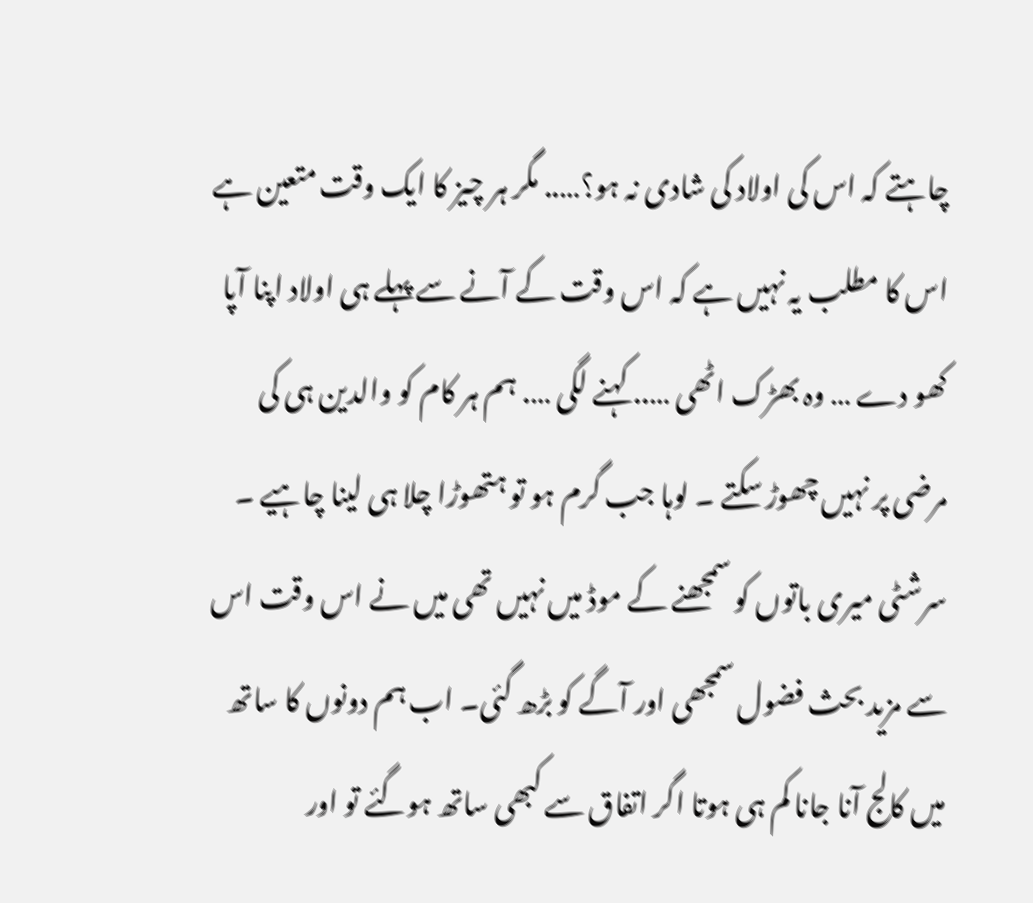چاہتے کہ اس کی اولاد کی شادی نہ ہو؟….. مگر ہر چیز کا ایک وقت متعین ہے اس کا مطلب یہ نہیں ہے کہ اس وقت کے آنے سے پہلے ہی اولاد اپنا آپا کھو دے … وہ بھڑک اٹھی ….. کہنے لگی …. ہم ہر کام کو والدین ہی کی مرضی پر نہیں چھوڑ سکتے ۔ لوہا جب گرم ہو تو ہتھوڑا چلا ہی لینا چاہیے ۔ سرشٹی میری باتوں کو سمجھنے کے موڈ میں نہیں تھی میں نے اس وقت اس سے مزید بحث فضول سمجھی اور آگے کو بڑھ گئی۔ اب ہم دونوں کا ساتھ میں کالج آنا جانا کم ہی ہوتا اگر اتفاق سے کبھی ساتھ ہوگئے تو اور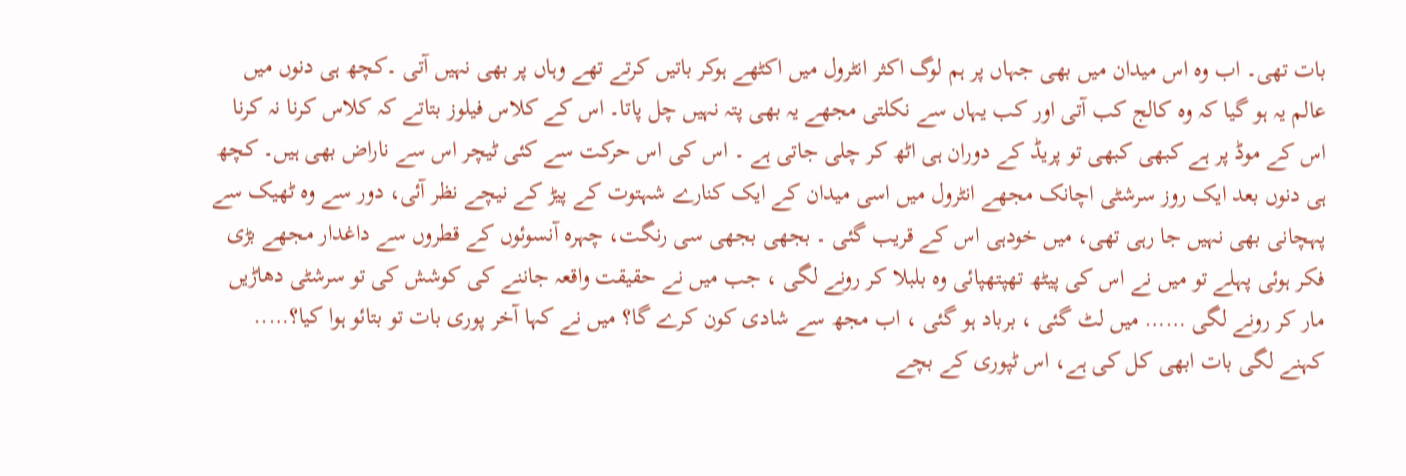بات تھی۔ اب وہ اس میدان میں بھی جہاں پر ہم لوگ اکثر انٹرول میں اکٹھے ہوکر باتیں کرتے تھے وہاں پر بھی نہیں آتی ۔کچھ ہی دنوں میں عالم یہ ہو گیا کہ وہ کالج کب آتی اور کب یہاں سے نکلتی مجھے یہ بھی پتہ نہیں چل پاتا۔ اس کے کلاس فیلوز بتاتے کہ کلاس کرنا نہ کرنا اس کے موڈ پر ہے کبھی کبھی تو پریڈ کے دوران ہی اٹھ کر چلی جاتی ہے ۔ اس کی اس حرکت سے کئی ٹیچر اس سے ناراض بھی ہیں۔ کچھ ہی دنوں بعد ایک روز سرشٹی اچانک مجھے انٹرول میں اسی میدان کے ایک کنارے شہتوت کے پیڑ کے نیچے نظر آئی، دور سے وہ ٹھیک سے پہچانی بھی نہیں جا رہی تھی، میں خودہی اس کے قریب گئی ۔ بجھی بجھی سی رنگت، چہرہ آنسوئوں کے قطروں سے داغدار مجھے بڑی فکر ہوئی پہلے تو میں نے اس کی پیٹھ تھپتھپائی وہ بلبلا کر رونے لگی ، جب میں نے حقیقت واقعہ جاننے کی کوشش کی تو سرشٹی دھاڑیں مار کر رونے لگی …… میں لٹ گئی ، برباد ہو گئی ، اب مجھ سے شادی کون کرے گا؟ میں نے کہا آخر پوری بات تو بتائو ہوا کیا؟….. کہنے لگی بات ابھی کل کی ہے، اس ٹپوری کے بچے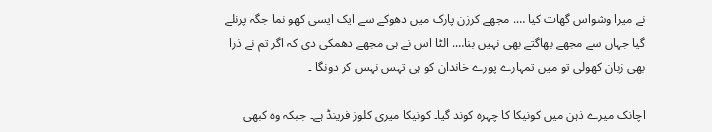نے میرا وشواس گھات کیا …. مجھے کرزن پارک میں دھوکے سے ایک ایسی کھو نما جگہ پرنلے گیا جہاں سے مجھے بھاگتے بھی نہیں بنا…. الٹا اس نے ہی مجھے دھمکی دی کہ اگر تم نے ذرا بھی زبان کھولی تو میں تمہارے پورے خاندان کو ہی تہس نہس کر دونگا ۔

اچانک میرے ذہن میں کونیکا کا چہرہ کوند گیا۔ کونیکا میری کلوز فرینڈ ہے۔ جبکہ وہ کبھی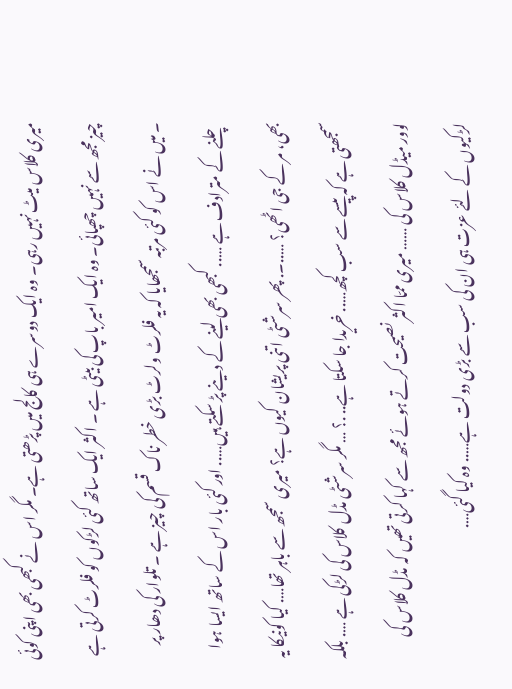میری کلاس میٹ نہیں رہی۔ وہ ایک دوسرے ہی کالج میں پڑھتی ہے۔ مگر اس نے کبھی بھی اپنی کوئی چیز مجھ سے نہیں چھپائی۔ وہ ایک امیر باپ کی بیٹی ہے ۔ اکثر ایک ساتھ کئی لڑکوں کو فلرٹ کرتی ہے ۔ میں نے اس کو کئی مرتبہ سمجھایا کہ یہ فلرٹ ولرٹ بڑی خطر ناک قسم کی چیز ہے ۔ تلوار کی دھار پر چلنے کے مترادف ہے ….. کبھی بھی لینے کے دینے پڑ سکتے ہیں….. اور کئی بار اس کے ساتھ ایسا ہوا بھی، مر کے جی اٹھی؟ …..۔. پھر سرشٹی اتنی پریشان کیوں ہے؟ میری سمجھ سے باہر تھا…. کیا کونیکا یہ سمجھتی ہے کہ پیسے سے سب کچھ….. خریدا جا سکتا ہے.. .؟ … مگر سرشٹی مڈل کلاس کی لڑکی ہے …. بلکہ لوور میڈل کلاس کی …… میری ممّا اکثر نصیحت کرتے ہوئے مجھ سے کہا کرتی تھیں کہ مڈل کلاس کی لڑکیوں کے لئے عزت ہی ان کی سب سے بڑی دولت ہے….. وہ کیا گئی….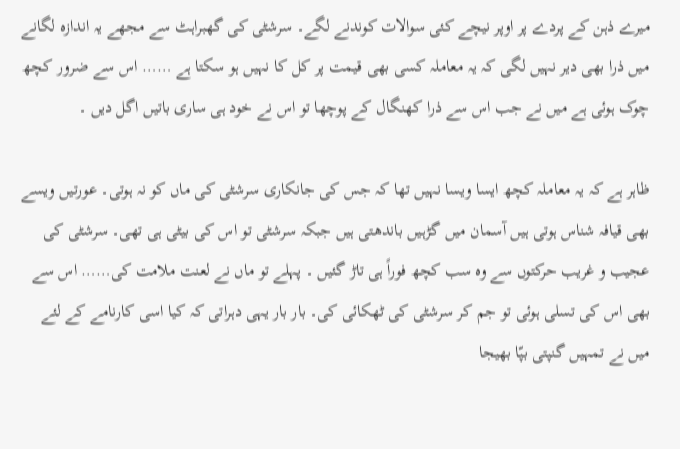میرے ذہن کے پردے پر اوپر نیچے کئی سوالات کوندنے لگے۔ سرشٹی کی گھبراہٹ سے مجھے یہ اندازہ لگانے میں ذرا بھی دیر نہیں لگی کہ یہ معاملہ کسی بھی قیمت پر کل کا نہیں ہو سکتا ہے …… اس سے ضرور کچھ چوک ہوئی ہے میں نے جب اس سے ذرا کھنگال کے پوچھا تو اس نے خود ہی ساری باتیں اگل دیں ۔

ظاہر ہے کہ یہ معاملہ کچھ ایسا ویسا نہیں تھا کہ جس کی جانکاری سرشٹی کی ماں کو نہ ہوتی۔ عورتیں ویسے بھی قیافہ شناس ہوتی ہیں آسمان میں گڑہیں باندھتی ہیں جبکہ سرشٹی تو اس کی بیٹی ہی تھی۔ سرشٹی کی عجیب و غریب حرکتوں سے وہ سب کچھ فوراً ہی تاڑ گئیں ۔ پہلے تو ماں نے لعنت ملامت کی…… اس سے بھی اس کی تسلی ہوئی تو جم کر سرشٹی کی ٹھکائی کی۔ بار بار یہی دہراتی کہ کیا اسی کارنامے کے لئے میں نے تمہیں گنپتی بپّا بھیجا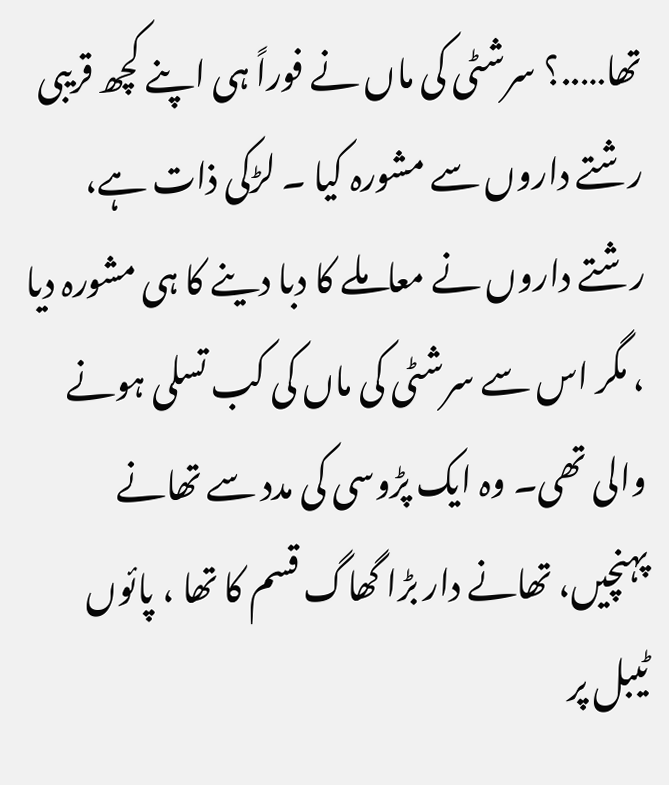تھا…..؟ سرشٹی کی ماں نے فوراً ہی اپنے کچھ قریبی رشتے داروں سے مشورہ کیا ۔ لڑکی ذات ہے، رشتے داروں نے معاملے کا دبا دینے کا ہی مشورہ دیا ، مگر اس سے سرشٹی کی ماں کی کب تسلی ہونے والی تھی۔ وہ ایک پڑوسی کی مدد سے تھانے پہنچیں، تھانے دار بڑا گھاگ قسم کا تھا ، پائوں ٹیبل پر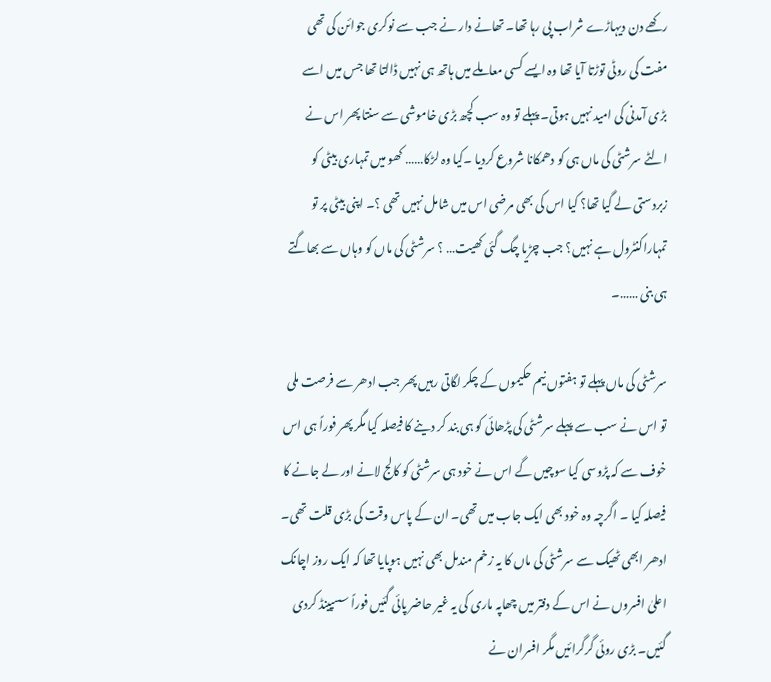رکھے دن دیہاڑے شراب پی رہا تھا۔ تھانے دار نے جب سے نوکری جوائن کی تھی مفت کی روٹی توڑتا آیا تھا وہ ایسے کسی معاملے میں ہاتھ ہی نہیں ڈالتا تھا جس میں اسے بڑی آمدنی کی امید نہیں ہوتی۔ پہلے تو وہ سب کچھ بڑی خاموشی سے سنتا پھر اس نے الٹے سرشٹی کی ماں ہی کو دھمکانا شروع کردیا ۔کیا وہ لڑکا…… کھو میں تمہاری بیٹی کو زبردستی لے گیا تھا؟ کیا اس کی بھی مرضی اس میں شامل نہیں تھی ؟۔ اپنی بیٹی پر تو تمہاراکنٹرول ہے نہیں؟ جب چڑیا چگ گئی کھیت… ؟ سرشٹی کی ماں کو وہاں سے بھاگتے ہی بنی ……۔

سرشٹی کی ماں پہلے تو ہفتوں نیم حکیموں کے چکر لگاتی رہیں پھر جب ادھر سے فرصت ملی تو اس نے سب سے پہلے سرشٹی کی پڑھائی کو ہی بند کر دینے کا فیصلہ کیا مگر پھر فوراً ہی اس خوف سے کہ پڑوسی کیا سوچیں گے اس نے خود ہی سرشٹی کو کالج لانے اور لے جانے کا فیصلہ کیا ۔ اگرچہ وہ خود بھی ایک جاب میں تھی۔ ان کے پاس وقت کی بڑی قلت تھی۔ ادھر ابھی ٹھیک سے سرشٹی کی ماں کا یہ زخم مندمل بھی نہیں ہوپایا تھا کہ ایک روز اچانک اعلیٰ افسروں نے اس کے دفتر میں چھاپہ ماری کی یہ غیر حاضر پائی گئیں فوراً سسپینڈ کردی گئیں۔ بڑی روئی گرگرائیں مگر افسران نے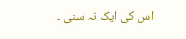اس کی ایک نہ سنی ۔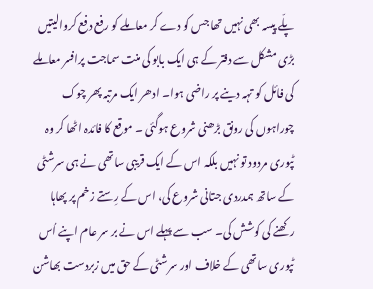پلّے پیسہ بھی نہیں تھا جس کو دے کر معاملے کو رفع دفع کروالیتیں بڑی مشکل سے دفتر کے ہی ایک بابو کی منت سماجت پرافسر معاملے کی فائل کو تہہ دینے پر راضی ہوا۔ ادھر ایک مرتبہ پھر چوک چوراہوں کی رونق بڑھنی شروع ہوگئی ۔ موقع کا فائدہ اٹھا کر وہ ٹپوری مردود تو نہیں بلکہ اس کے ایک قریبی ساتھی نے ہی سرشٹی کے ساتھ ہمدردی جتانی شروع کی، اس کے رِستے زخم پر پھاہا رکھنے کی کوشش کی۔ سب سے پہلے اس نے بر سر عام اپنے اُس ٹپوری ساتھی کے خلاف اور سرشٹی کے حق میں زبردست بھاشن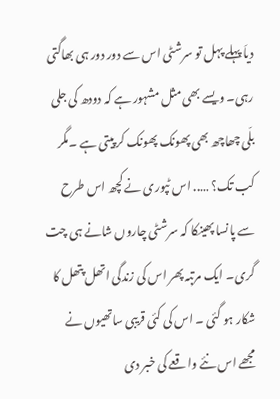دیاَ پہلے پہل تو سرشٹی اس سے دور دور ہی بھاگتی رہی۔ ویسے بھی مثل مشہور ہے کہ دودھ کی جلی بلّی چھاچھ بھی پھونک پھونک کر پیتی ہے ۔مگر کب تک؟ ….. اس ٹپوری نے کچھ اس طرح سے پانسا پھینکا کہ سرشٹی چاروں شانے ہی چت گری۔ ایک مرتبہ پھر اس کی زندگی اتھل پتھل کا شکار ہو گئی ۔ اس کی کئی قریبی ساتھیوں نے مجھے اس نئے واقعے کی خبر دی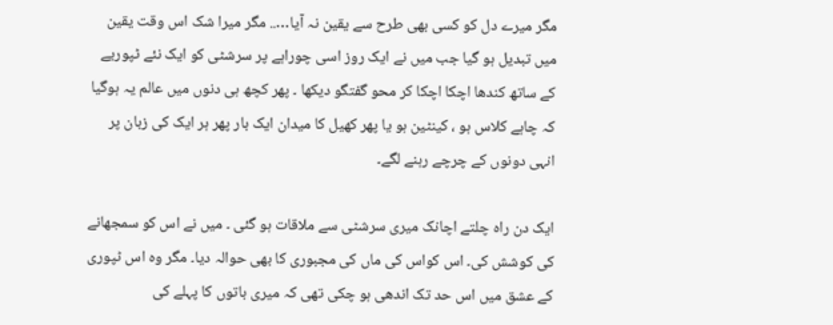مگر میرے دل کو کسی بھی طرح سے یقین نہ آیا….. مگر میرا شک اس وقت یقین میں تبدیل ہو گیا جب میں نے ایک روز اسی چوراہے پر سرشٹی کو ایک نئے ٹپوریے کے ساتھ کندھا اچکا اچکا کر محو گفتگو دیکھا ۔ پھر کچھ ہی دنوں میں عالم یہ ہوگیا کہ چاہے کلاس ہو ، کینٹین ہو یا پھر کھیل کا میدان ایک بار پھر ہر ایک کی زبان پر انہی دونوں کے چرچے رہنے لگے۔

ایک دن راہ چلتے اچانک میری سرشٹی سے ملاقات ہو گئی ۔ میں نے اس کو سمجھانے کی کوشش کی۔ اس کواس کی ماں کی مجبوری کا بھی حوالہ دیا۔ مگر وہ اس ٹپوری کے عشق میں اس حد تک اندھی ہو چکی تھی کہ میری باتوں کا پہلے کی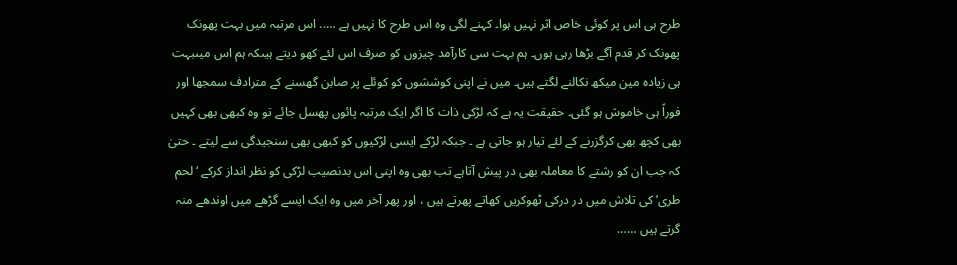طرح ہی اس پر کوئی خاص اثر نہیں ہوا۔ کہنے لگی وہ اس طرح کا نہیں ہے ….. اس مرتبہ میں بہت پھونک پھونک کر قدم آگے بڑھا رہی ہوں۔ ہم بہت سی کارآمد چیزوں کو صرف اس لئے کھو دیتے ہیںکہ ہم اس میںبہت ہی زیادہ مین میکھ نکالنے لگتے ہیں۔ میں نے اپنی کوششوں کو کوئلے پر صابن گھسنے کے مترادف سمجھا اور فوراً ہی خاموش ہو گئی۔ حقیقت یہ ہے کہ لڑکی ذات کا اگر ایک مرتبہ پائوں پھسل جائے تو وہ کبھی بھی کہیں بھی کچھ بھی کرگزرنے کے لئے تیار ہو جاتی ہے ۔ جبکہ لڑکے ایسی لڑکیوں کو کبھی بھی سنجیدگی سے لیتے ۔ حتیٰ کہ جب ان کو رشتے کا معاملہ بھی در پیش آتاہے تب بھی وہ اپنی اس بدنصیب لڑکی کو نظر انداز کرکے ‘لحم طری’ کی تلاش میں در درکی ٹھوکریں کھاتے پھرتے ہیں ، اور پھر آخر میں وہ ایک ایسے گڑھے میں اوندھے منہ گرتے ہیں ……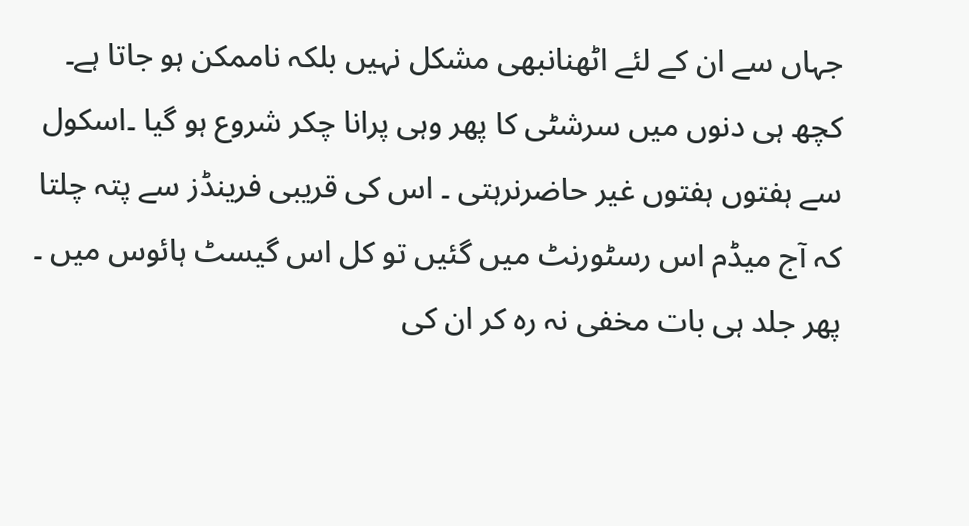جہاں سے ان کے لئے اٹھنانبھی مشکل نہیں بلکہ ناممکن ہو جاتا ہے۔ کچھ ہی دنوں میں سرشٹی کا پھر وہی پرانا چکر شروع ہو گیا ۔اسکول سے ہفتوں ہفتوں غیر حاضرنرہتی ۔ اس کی قریبی فرینڈز سے پتہ چلتا کہ آج میڈم اس رسٹورنٹ میں گئیں تو کل اس گیسٹ ہائوس میں ۔ پھر جلد ہی بات مخفی نہ رہ کر ان کی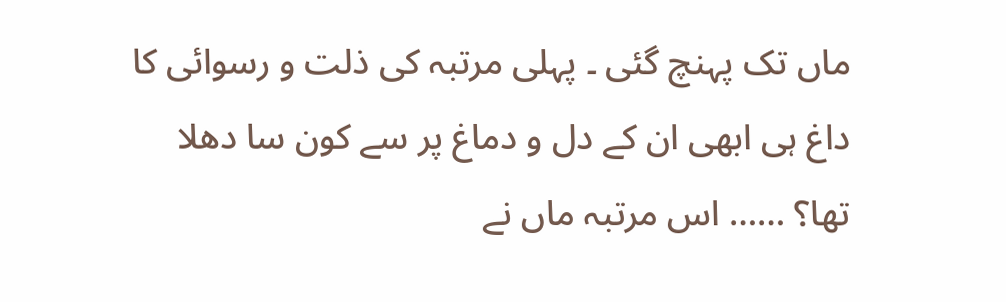ماں تک پہنچ گئی ۔ پہلی مرتبہ کی ذلت و رسوائی کا داغ ہی ابھی ان کے دل و دماغ پر سے کون سا دھلا تھا؟ …… اس مرتبہ ماں نے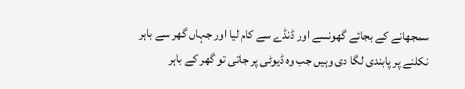سمجھانے کے بجائے گھونسے اور ڈنڈے سے کام لیا اور جہاں گھر سے باہر نکلنے پر پابندی لگا دی وہیں جب وہ ڈیوٹی پر جاتی تو گھر کے باہر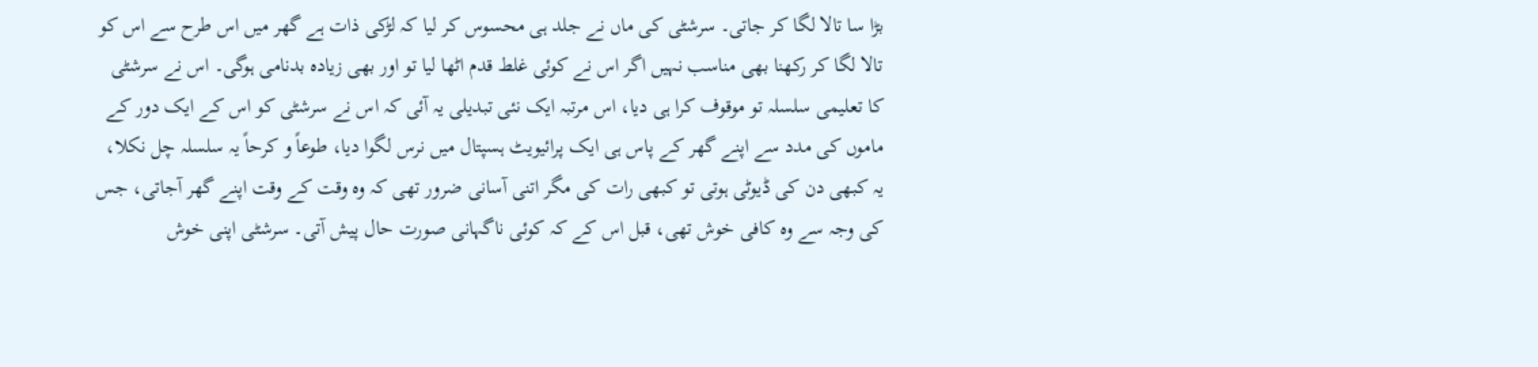بڑا سا تالا لگا کر جاتی۔ سرشٹی کی ماں نے جلد ہی محسوس کر لیا کہ لڑکی ذات ہے گھر میں اس طرح سے اس کو تالا لگا کر رکھنا بھی مناسب نہیں اگر اس نے کوئی غلط قدم اٹھا لیا تو اور بھی زیادہ بدنامی ہوگی۔ اس نے سرشٹی کا تعلیمی سلسلہ تو موقوف کرا ہی دیا، اس مرتبہ ایک نئی تبدیلی یہ آئی کہ اس نے سرشٹی کو اس کے ایک دور کے ماموں کی مدد سے اپنے گھر کے پاس ہی ایک پرائیویٹ ہسپتال میں نرس لگوا دیا، طوعاً و کرحاً یہ سلسلہ چل نکلا، یہ کبھی دن کی ڈیوٹی ہوتی تو کبھی رات کی مگر اتنی آسانی ضرور تھی کہ وہ وقت کے وقت اپنے گھر آجاتی، جس کی وجہ سے وہ کافی خوش تھی، قبل اس کے کہ کوئی ناگہانی صورت حال پیش آتی۔ سرشٹی اپنی خوش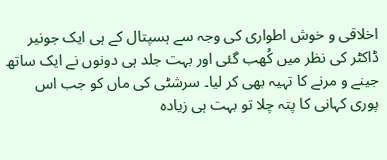اخلاقی و خوش اطواری کی وجہ سے ہسپتال کے ہی ایک جونیر ڈاکٹر کی نظر میں کُھب گئی اور بہت جلد ہی دونوں نے ایک ساتھ جینے و مرنے کا تہیہ بھی کر لیا۔ سرشٹی کی ماں کو جب اس پوری کہانی کا پتہ چلا تو بہت ہی زیادہ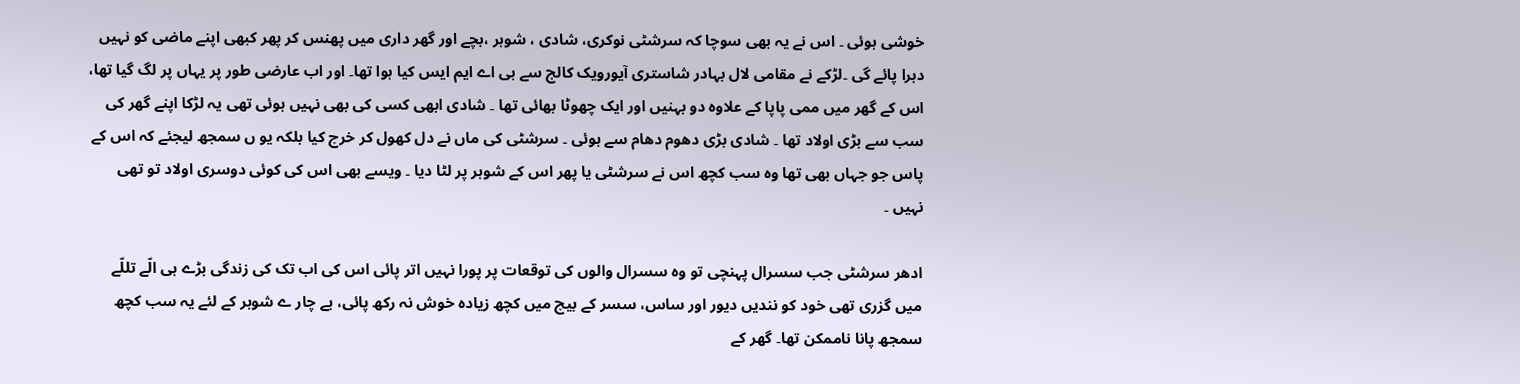خوشی ہوئی ۔ اس نے یہ بھی سوچا کہ سرشٹی نوکری، شادی ، شوہر ،بچے اور گھر داری میں پھنس کر پھر کبھی اپنے ماضی کو نہیں دہرا پائے گی ۔لڑکے نے مقامی لال بہادر شاستری آیورویک کالج سے بی اے ایم ایس کیا ہوا تھا۔ اور اب عارضی طور پر یہاں پر لگ گیا تھا، اس کے گھر میں ممی پاپا کے علاوہ دو بہنیں اور ایک چھوٹا بھائی تھا ۔ شادی ابھی کسی کی بھی نہیں ہوئی تھی یہ لڑکا اپنے گھر کی سب سے بڑی اولاد تھا ۔ شادی بڑی دھوم دھام سے ہوئی ۔ سرشٹی کی ماں نے دل کھول کر خرچ کیا بلکہ یو ں سمجھ لیجئے کہ اس کے پاس جو جہاں بھی تھا وہ سب کچھ اس نے سرشٹی یا پھر اس کے شوہر پر لٹا دیا ۔ ویسے بھی اس کی کوئی دوسری اولاد تو تھی نہیں ۔

ادھر سرشٹی جب سسرال پہنچی تو وہ سسرال والوں کی توقعات پر پورا نہیں اتر پائی اس کی اب تک کی زندگی بڑے ہی الّے تللّے میں گزری تھی خود کو نندیں دیور اور ساس، سسر کے بیچ میں کچھ زیادہ خوش نہ رکھ پائی، بے چار ے شوہر کے لئے یہ سب کچھ سمجھ پانا ناممکن تھا۔ گھر کے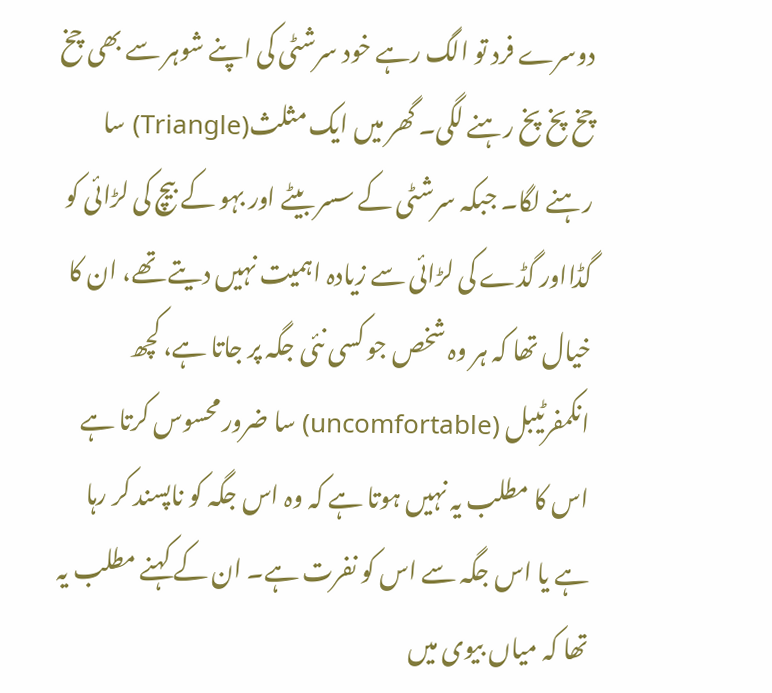دوسرے فرد تو الگ رہے خود سرشٹی کی اپنے شوہر سے بھی چخ چخ پخ پخ رہنے لگی۔ گھر میں ایک مثلث(Triangle) سا رہنے لگا۔ جبکہ سرشٹی کے سسر بیٹے اور بہو کے بیچ کی لڑائی کو گڈااور گڈے کی لڑائی سے زیادہ اہمیت نہیں دیتے تھے، ان کا خیال تھا کہ ہر وہ شخص جو کسی نئی جگہ پر جاتا ہے، کچھ انکمفرٹیبل (uncomfortable) سا ضرور محسوس کرتا ہے اس کا مطلب یہ نہیں ہوتا ہے کہ وہ اس جگہ کو ناپسند کر رہا ہے یا اس جگہ سے اس کو نفرت ہے۔ ان کے کہنے مطلب یہ تھا کہ میاں بیوی میں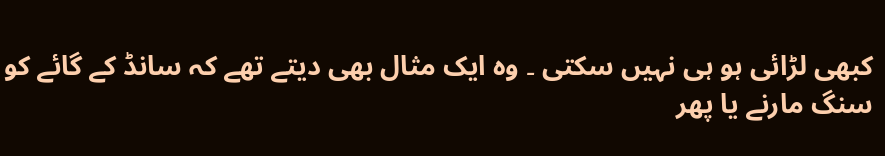کبھی لڑائی ہو ہی نہیں سکتی ۔ وہ ایک مثال بھی دیتے تھے کہ سانڈ کے گائے کو سنگ مارنے یا پھر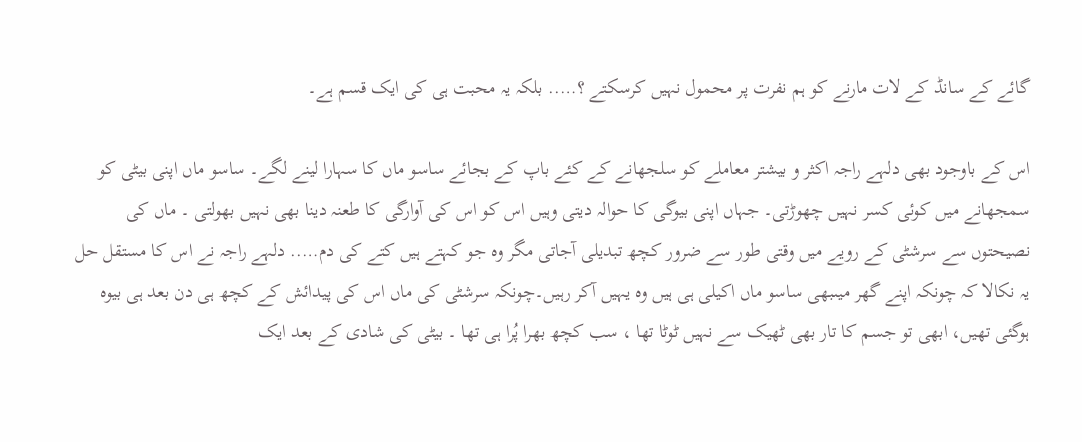گائے کے سانڈ کے لات مارنے کو ہم نفرت پر محمول نہیں کرسکتے ؟….. بلکہ یہ محبت ہی کی ایک قسم ہے۔

اس کے باوجود بھی دلہے راجہ اکثر و بیشتر معاملے کو سلجھانے کے کئے باپ کے بجائے ساسو ماں کا سہارا لینے لگے۔ ساسو ماں اپنی بیٹی کو سمجھانے میں کوئی کسر نہیں چھوڑتی۔ جہاں اپنی بیوگی کا حوالہ دیتی وہیں اس کو اس کی آوارگی کا طعنہ دینا بھی نہیں بھولتی ۔ ماں کی نصیحتوں سے سرشٹی کے رویے میں وقتی طور سے ضرور کچھ تبدیلی آجاتی مگر وہ جو کہتے ہیں کتے کی دم….. دلہے راجہ نے اس کا مستقل حل یہ نکالا کہ چونکہ اپنے گھر میںبھی ساسو ماں اکیلی ہی ہیں وہ یہیں آکر رہیں۔چونکہ سرشٹی کی ماں اس کی پیدائش کے کچھ ہی دن بعد ہی بیوہ ہوگئی تھیں، ابھی تو جسم کا تار بھی ٹھیک سے نہیں ٹوٹا تھا ، سب کچھ بھرا پُرا ہی تھا ۔ بیٹی کی شادی کے بعد ایک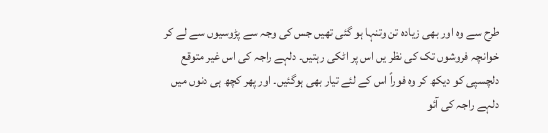طرح سے وہ اور بھی زیادہ تن وتنہا ہو گئی تھیں جس کی وجہ سے پڑوسیوں سے لے کر خوانچہ فروشوں تک کی نظر یں اس پر اٹکی رہتیں۔ دلہے راجہ کی اس غیر متوقع دلچسپی کو دیکھ کر وہ فوراً اس کے لئے تیار بھی ہوگئیں۔ اور پھر کچھ ہی دنوں میں دلہے راجہ کی آئو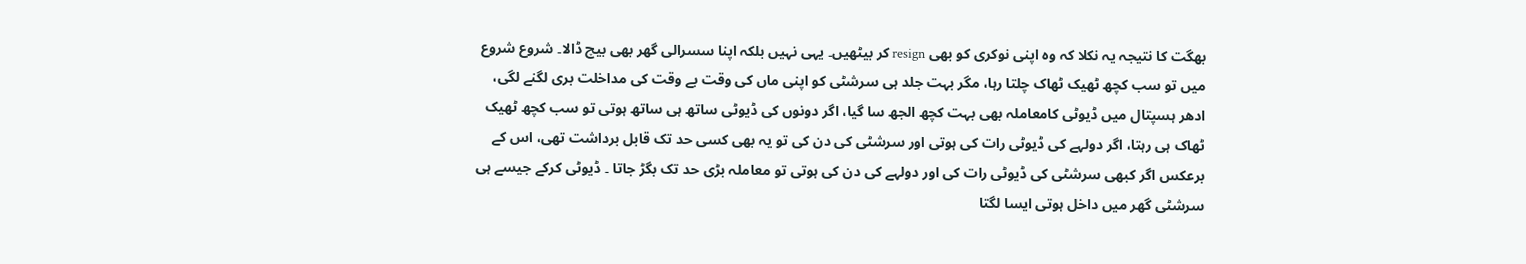بھگت کا نتیجہ یہ نکلا کہ وہ اپنی نوکری کو بھی resign کر بیٹھیں۔ یہی نہیں بلکہ اپنا سسرالی گھر بھی بیچ ڈالا۔ شروع شروع میں تو سب کچھ ٹھیک ٹھاک چلتا رہا، مگر بہت جلد ہی سرشٹی کو اپنی ماں کی وقت بے وقت کی مداخلت بری لگنے لگی، ادھر ہسپتال میں ڈیوٹی کامعاملہ بھی بہت کچھ الجھ سا گیا، اگر دونوں کی ڈیوٹی ساتھ ہی ساتھ ہوتی تو سب کچھ ٹھیک ٹھاک ہی رہتا، اگر دولہے کی ڈیوٹی رات کی ہوتی اور سرشٹی کی دن کی تو یہ بھی کسی حد تک قابل برداشت تھی، اس کے برعکس اگر کبھی سرشٹی کی ڈیوٹی رات کی اور دولہے کی دن کی ہوتی تو معاملہ بڑی حد تک بگڑ جاتا ۔ ڈیوٹی کرکے جیسے ہی سرشٹی گھر میں داخل ہوتی ایسا لگتا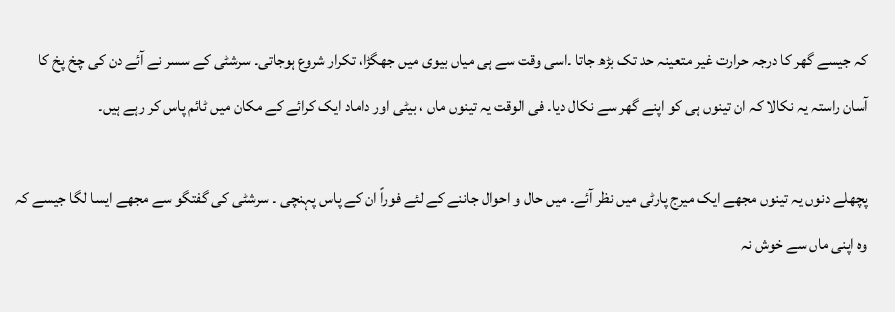کہ جیسے گھر کا درجہ حرارت غیر متعینہ حد تک بڑھ جاتا ۔اسی وقت سے ہی میاں بیوی میں جھگڑا، تکرار شروع ہوجاتی۔ سرشٹی کے سسر نے آئے دن کی چخ پخ کا آسان راستہ یہ نکالا کہ ان تینوں ہی کو اپنے گھر سے نکال دیا۔ فی الوقت یہ تینوں ماں ، بیٹی اور داماد ایک کرائے کے مکان میں ٹائم پاس کر رہے ہیں۔

پچھلے دنوں یہ تینوں مجھے ایک میرج پارٹی میں نظر آئے۔ میں حال و احوال جاننے کے لئے فوراً ان کے پاس پہنچی ۔ سرشٹی کی گفتگو سے مجھے ایسا لگا جیسے کہ وہ اپنی ماں سے خوش نہ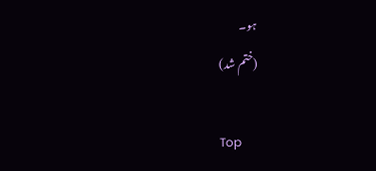ہو۔
(ختم شد)

Top